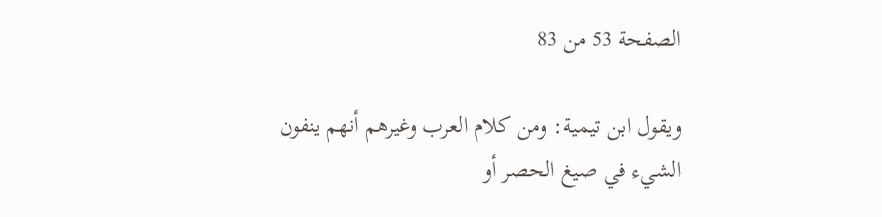الصفحة 53 من 83

ويقول ابن تيمية: ومن كلام العرب وغيرهم أنهم ينفون الشيء في صيغ الحصر أو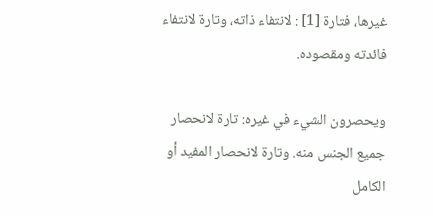غيرها، فتارة [1] : لانتفاء ذاته، وتارة لانتفاء فائدته ومقصوده.

ويحصرون الشيء في غيره: تارة لانحصار جميع الجنس منه. وتارة لانحصار المفيد أو الكامل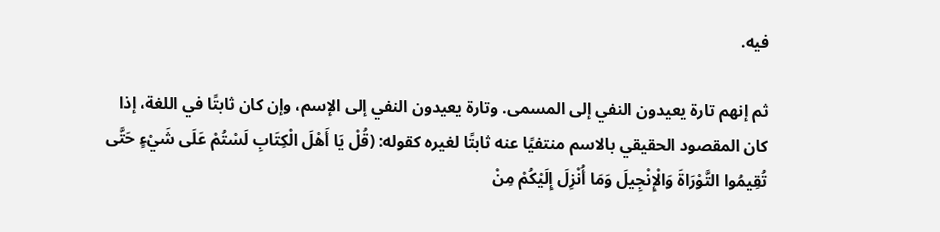فيه.

ثم إنهم تارة يعيدون النفي إلى المسمى. وتارة يعيدون النفي إلى الإسم، وإن كان ثابتًا في اللغة، إذا كان المقصود الحقيقي بالاسم منتفيًا عنه ثابتًا لغيره كقوله: (قُلْ يَا أَهْلَ الْكِتَابِ لَسْتُمْ عَلَى شَيْءٍ حَتَّى تُقِيمُوا التَّوْرَاةَ وَالْإِنْجِيلَ وَمَا أُنْزِلَ إِلَيْكُمْ مِنْ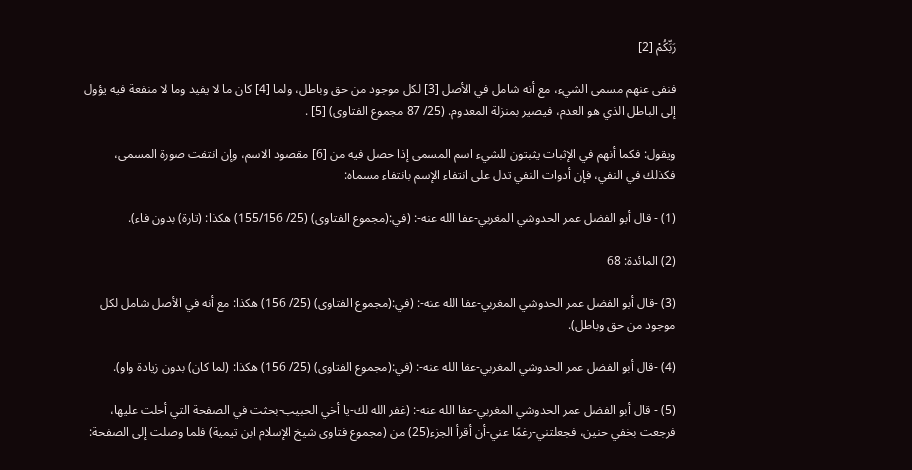رَبِّكُمْ [2]

فنفى عنهم مسمى الشيء، مع أنه شامل في الأصل [3] لكل موجود من حق وباطل، ولما [4] كان ما لا يفيد وما لا منفعة فيه يؤول إلى الباطل الذي هو العدم، فيصير بمنزلة المعدوم. (25/ 87 مجموع الفتاوى) [5] .

ويقول: فكما أنهم في الإثبات يثبتون للشيء اسم المسمى إذا حصل فيه من [6] مقصود الاسم، وإن انتفت صورة المسمى، فكذلك في النفي، فإن أدوات النفي تدل على انتفاء الإسم بانتفاء مسماه:

(1) - قال أبو الفضل عمر الحدوشي المغربي-عفا الله عنه-: (في:(مجموع الفتاوى) (25/ 155/156) هكذا: (تارة) بدون فاء).

(2) المائدة: 68

(3) -قال أبو الفضل عمر الحدوشي المغربي-عفا الله عنه-: (في:(مجموع الفتاوى) (25/ 156) هكذا: مع أنه في الأصل شامل لكل موجود من حق وباطل).

(4) -قال أبو الفضل عمر الحدوشي المغربي-عفا الله عنه-: (في:(مجموع الفتاوى) (25/ 156) هكذا: (لما كان) بدون زيادة واو).

(5) - قال أبو الفضل عمر الحدوشي المغربي-عفا الله عنه-: (غفر الله لك-يا أخي الحبيب-بحثت في الصفحة التي أحلت عليها، فرجعت بخفي حنين، فجعلتني-رغمًا عني-أن أقرأ الجزء(25) من (مجموع فتاوى شيخ الإسلام ابن تيمية) فلما وصلت إلى الصفحة: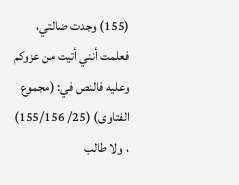(155) وجدت ضالتي، فعلمت أنني أتيت من عزوكم وعليه فالنص في: (مجموع الفتاوى) (25/ 155/156) ، ولا طالب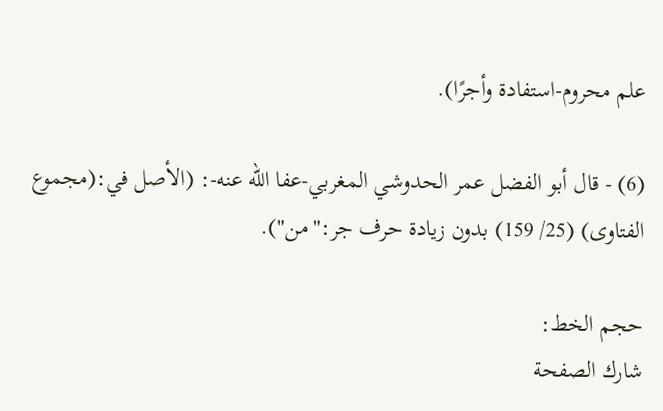علم محروم-استفادة وأجرًا).

(6) - قال أبو الفضل عمر الحدوشي المغربي-عفا الله عنه-: (الأصل في:(مجموع الفتاوى) (25/ 159) بدون زيادة حرف جر:"من").

حجم الخط:
شارك الصفحة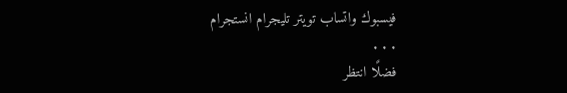فيسبوك واتساب تويتر تليجرام انستجرام
. . .
فضلًا انتظر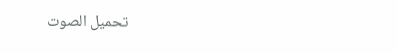تحميل الصوت